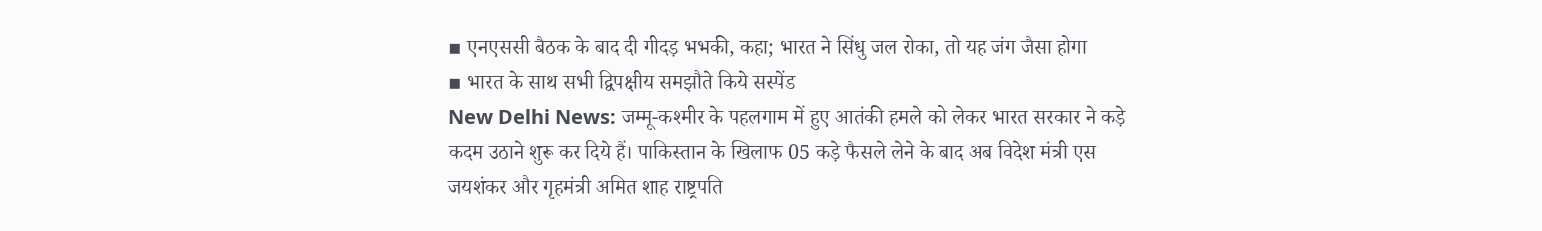▪ एनएससी बैठक के बाद दी गीदड़ भभकी, कहा; भारत ने सिंधु जल रोका, तो यह जंग जैसा होगा
▪ भारत के साथ सभी द्विपक्षीय समझौते किये सस्पेंड
New Delhi News: जम्मू-कश्मीर के पहलगाम में हुए आतंकी हमले को लेकर भारत सरकार ने कड़े कदम उठाने शुरू कर दिये हैं। पाकिस्तान के खिलाफ 05 कड़े फैसले लेने के बाद अब विदेश मंत्री एस जयशंकर और गृहमंत्री अमित शाह राष्ट्रपति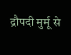द्रौपदी मुर्मू से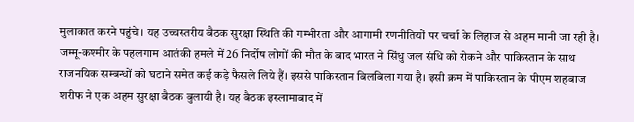मुलाकात करने पहुंचे। यह उच्चस्तरीय बैठक सुरक्षा स्थिति की गम्भीरता और आगामी रणनीतियों पर चर्चा के लिहाज से अहम मानी जा रही है। जम्मू-कश्मीर के पहलगाम आतंकी हमले में 26 निर्दोष लोगों की मौत के बाद भारत ने सिंधु जल संधि को रोकने और पाकिस्तान के साथ राजनयिक सम्बन्धों को घटाने समेत कई कड़े फैसले लिये हैं। इससे पाकिस्तान बिलबिला गया है। इसी क्रम में पाकिस्तान के पीएम शहबाज शरीफ ने एक अहम सुरक्षा बैठक बुलायी है। यह बैठक इस्लामाबाद में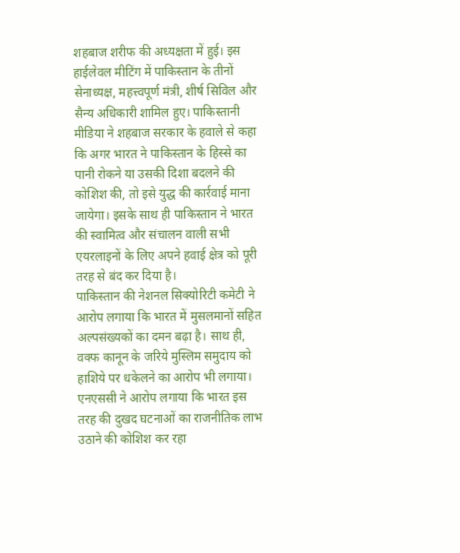शहबाज शरीफ की अध्यक्षता में हुई। इस हाईलेवल मीटिंग में पाकिस्तान के तीनों सेनाध्यक्ष, महत्त्वपूर्ण मंत्री, शीर्ष सिविल और सैन्य अधिकारी शामिल हुए। पाकिस्तानी मीडिया ने शहबाज सरकार के हवाले से कहा कि अगर भारत ने पाकिस्तान के हिस्से का पानी रोकने या उसकी दिशा बदलने की कोशिश की, तो इसे युद्ध की कार्रवाई माना जायेगा। इसके साथ ही पाकिस्तान ने भारत की स्वामित्व और संचालन वाली सभी एयरलाइनों के लिए अपने हवाई क्षेत्र को पूरी तरह से बंद कर दिया है।
पाकिस्तान की नेशनल सिक्योरिटी कमेटी ने आरोप लगाया कि भारत में मुसलमानों सहित अल्पसंख्यकों का दमन बढ़ा है। साथ ही, वक्फ कानून के जरिये मुस्लिम समुदाय को हाशिये पर धकेलने का आरोप भी लगाया। एनएससी ने आरोप लगाया कि भारत इस तरह की दुखद घटनाओं का राजनीतिक लाभ उठाने की कोशिश कर रहा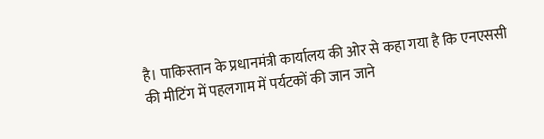है। पाकिस्तान के प्रधानमंत्री कार्यालय की ओर से कहा गया है कि एनएससी की मीटिंग में पहलगाम में पर्यटकों की जान जाने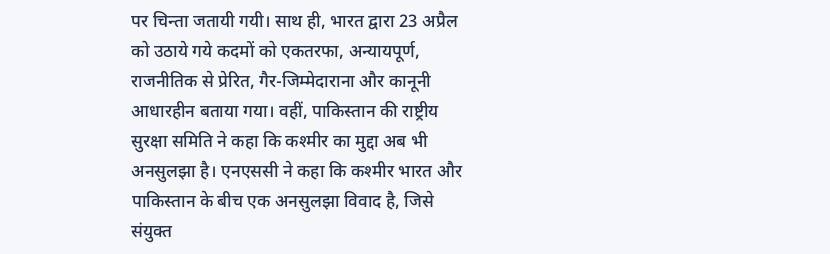पर चिन्ता जतायी गयी। साथ ही, भारत द्वारा 23 अप्रैल को उठाये गये कदमों को एकतरफा, अन्यायपूर्ण, राजनीतिक से प्रेरित, गैर-जिम्मेदाराना और कानूनी आधारहीन बताया गया। वहीं, पाकिस्तान की राष्ट्रीय सुरक्षा समिति ने कहा कि कश्मीर का मुद्दा अब भी अनसुलझा है। एनएससी ने कहा कि कश्मीर भारत और पाकिस्तान के बीच एक अनसुलझा विवाद है, जिसे संयुक्त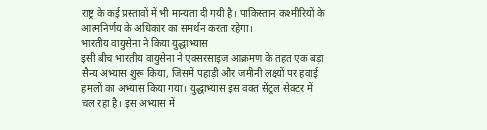राष्ट्र के कई प्रस्तावों में भी मान्यता दी गयी है। पाकिस्तान कश्मीरियों के आत्मनिर्णय के अधिकार का समर्थन करता रहेगा।
भारतीय वायुसेना ने किया युद्धाभ्यास
इसी बीच भारतीय वायुसेना ने एक्सरसाइज आक्रमण के तहत एक बड़ा सैन्य अभ्यास शुरू किया, जिसमें पहाड़ी और जमीनी लक्ष्यों पर हवाई हमलों का अभ्यास किया गया। युद्धाभ्यास इस वक्त सेंट्रल सेक्टर में चल रहा है। इस अभ्यास में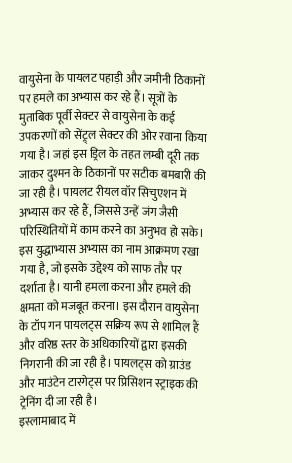वायुसेना के पायलट पहाड़ी और जमीनी ठिकानों पर हमले का अभ्यास कर रहे हैं। सूत्रों के मुताबिक पूर्वी सेक्टर से वायुसेना के कई उपकरणों को सेंट्र्ल सेक्टर की ओर रवाना किया गया है। जहां इस ड्रिल के तहत लम्बी दूरी तक जाकर दुश्मन के ठिकानों पर सटीक बमबारी की जा रही है। पायलट रीयल वॉर सिचुएशन में अभ्यास कर रहे हैं, जिससे उन्हें जंग जैसी परिस्थितियों में काम करने का अनुभव हो सके। इस युद्धाभ्यास अभ्यास का नाम आक्रमण रखा गया है, जो इसके उद्देश्य को साफ तौर पर दर्शाता है। यानी हमला करना और हमले की क्षमता को मजबूत करना। इस दौरान वायुसेना के टॉप गन पायलट्स सक्रिय रूप से शामिल हैं और वरिष्ठ स्तर के अधिकारियों द्वारा इसकी निगरानी की जा रही है। पायलट्स को ग्राउंड और माउंटेन टारगेट्स पर प्रिसिशन स्ट्राइक की ट्रेनिंग दी जा रही है।
इस्लामाबाद में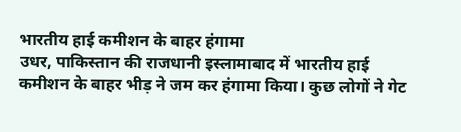भारतीय हाई कमीशन के बाहर हंगामा
उधर, पाकिस्तान की राजधानी इस्लामाबाद में भारतीय हाई कमीशन के बाहर भीड़ ने जम कर हंगामा किया। कुछ लोगों ने गेट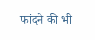फांदने की भी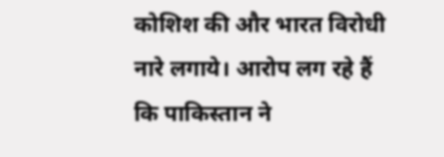कोशिश की और भारत विरोधी नारे लगाये। आरोप लग रहे हैं कि पाकिस्तान ने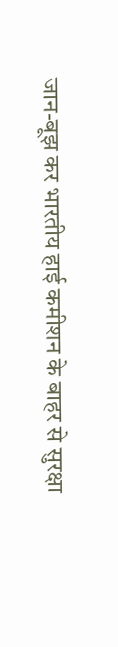जान-बूझ कर भारतीय हाई कमीशन के बाहर से सुरक्षा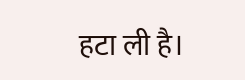हटा ली है।